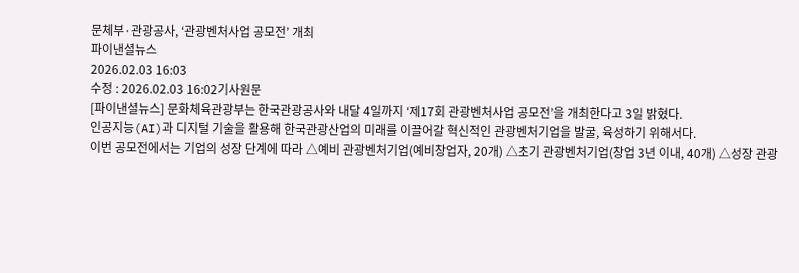문체부·관광공사, ‘관광벤처사업 공모전’ 개최
파이낸셜뉴스
2026.02.03 16:03
수정 : 2026.02.03 16:02기사원문
[파이낸셜뉴스] 문화체육관광부는 한국관광공사와 내달 4일까지 ‘제17회 관광벤처사업 공모전’을 개최한다고 3일 밝혔다.
인공지능(AI)과 디지털 기술을 활용해 한국관광산업의 미래를 이끌어갈 혁신적인 관광벤처기업을 발굴, 육성하기 위해서다.
이번 공모전에서는 기업의 성장 단계에 따라 △예비 관광벤처기업(예비창업자, 20개) △초기 관광벤처기업(창업 3년 이내, 40개) △성장 관광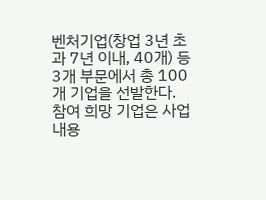벤처기업(창업 3년 초과 7년 이내, 40개) 등 3개 부문에서 총 100개 기업을 선발한다.
참여 희망 기업은 사업 내용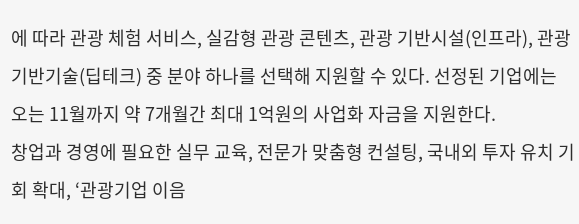에 따라 관광 체험 서비스, 실감형 관광 콘텐츠, 관광 기반시설(인프라), 관광 기반기술(딥테크) 중 분야 하나를 선택해 지원할 수 있다. 선정된 기업에는 오는 11월까지 약 7개월간 최대 1억원의 사업화 자금을 지원한다.
창업과 경영에 필요한 실무 교육, 전문가 맞춤형 컨설팅, 국내외 투자 유치 기회 확대, ‘관광기업 이음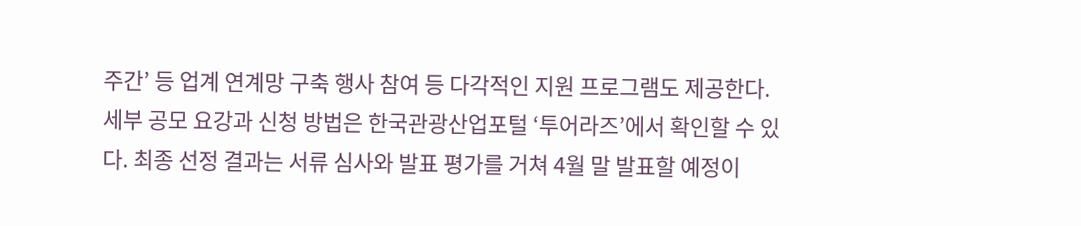주간’ 등 업계 연계망 구축 행사 참여 등 다각적인 지원 프로그램도 제공한다.
세부 공모 요강과 신청 방법은 한국관광산업포털 ‘투어라즈’에서 확인할 수 있다. 최종 선정 결과는 서류 심사와 발표 평가를 거쳐 4월 말 발표할 예정이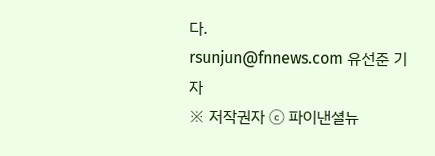다.
rsunjun@fnnews.com 유선준 기자
※ 저작권자 ⓒ 파이낸셜뉴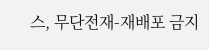스, 무단전재-재배포 금지